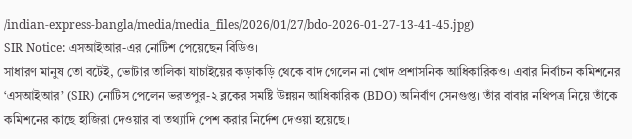/indian-express-bangla/media/media_files/2026/01/27/bdo-2026-01-27-13-41-45.jpg)
SIR Notice: এসআইআর-এর নোটিশ পেয়েছেন বিডিও।
সাধারণ মানুষ তো বটেই, ভোটার তালিকা যাচাইয়ের কড়াকড়ি থেকে বাদ গেলেন না খোদ প্রশাসনিক আধিকারিকও। এবার নির্বাচন কমিশনের ‘এসআইআর’ (SIR) নোটিস পেলেন ভরতপুর-২ ব্লকের সমষ্টি উন্নয়ন আধিকারিক (BDO) অনির্বাণ সেনগুপ্ত। তাঁর বাবার নথিপত্র নিয়ে তাঁকে কমিশনের কাছে হাজিরা দেওয়ার বা তথ্যাদি পেশ করার নির্দেশ দেওয়া হয়েছে।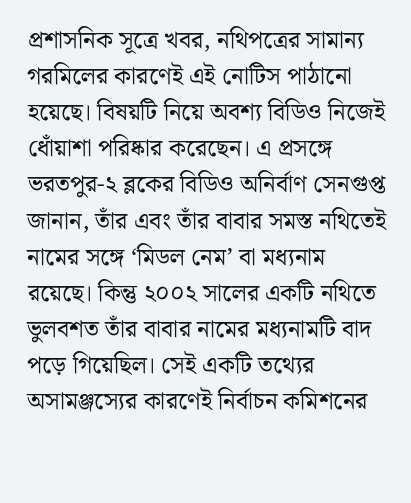প্রশাসনিক সূত্রে খবর, নথিপত্রের সামান্য গরমিলের কারণেই এই নোটিস পাঠানো হয়েছে। বিষয়টি নিয়ে অবশ্য বিডিও নিজেই ধোঁয়াশা পরিষ্কার করেছেন। এ প্রসঙ্গে ভরতপুর-২ ব্লকের বিডিও অনির্বাণ সেনগুপ্ত জানান, তাঁর এবং তাঁর বাবার সমস্ত নথিতেই নামের সঙ্গে ‘মিডল নেম’ বা মধ্যনাম রয়েছে। কিন্তু ২০০২ সালের একটি নথিতে ভুলবশত তাঁর বাবার নামের মধ্যনামটি বাদ পড়ে গিয়েছিল। সেই একটি তথ্যের অসামঞ্জস্যের কারণেই নির্বাচন কমিশনের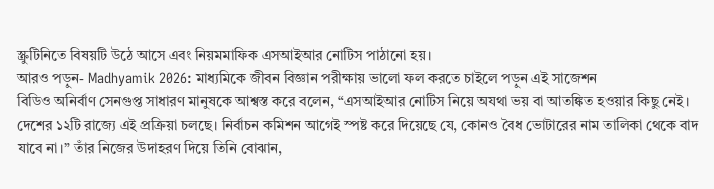স্ক্রুটিনিতে বিষয়টি উঠে আসে এবং নিয়মমাফিক এসআইআর নোটিস পাঠানো হয়।
আরও পড়ুন- Madhyamik 2026: মাধ্যমিকে জীবন বিজ্ঞান পরীক্ষায় ভালো ফল করতে চাইলে পড়ুন এই সাজেশন
বিডিও অনির্বাণ সেনগুপ্ত সাধারণ মানুষকে আশ্বস্ত করে বলেন, “এসআইআর নোটিস নিয়ে অযথা ভয় বা আতঙ্কিত হওয়ার কিছু নেই। দেশের ১২টি রাজ্যে এই প্রক্রিয়া চলছে। নির্বাচন কমিশন আগেই স্পষ্ট করে দিয়েছে যে, কোনও বৈধ ভোটারের নাম তালিকা থেকে বাদ যাবে না।” তাঁর নিজের উদাহরণ দিয়ে তিনি বোঝান,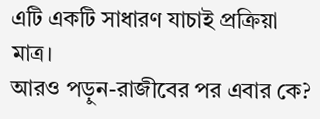এটি একটি সাধারণ যাচাই প্রক্রিয়া মাত্র।
আরও পড়ুন-রাজীবের পর এবার কে?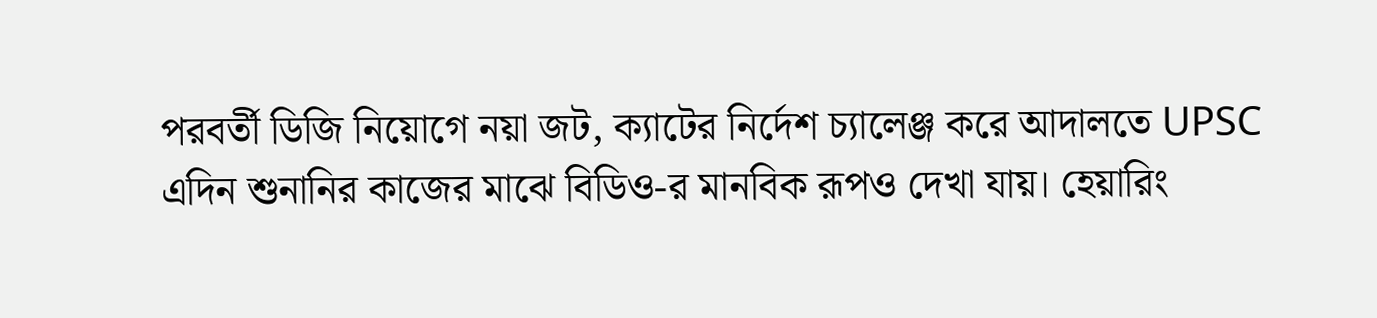পরবর্তী ডিজি নিয়োগে নয়া জট, ক্যাটের নির্দেশ চ্যালেঞ্জ করে আদালতে UPSC
এদিন শুনানির কাজের মাঝে বিডিও-র মানবিক রূপও দেখা যায়। হেয়ারিং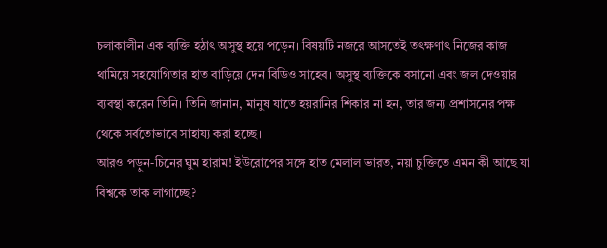চলাকালীন এক ব্যক্তি হঠাৎ অসুস্থ হয়ে পড়েন। বিষয়টি নজরে আসতেই তৎক্ষণাৎ নিজের কাজ থামিয়ে সহযোগিতার হাত বাড়িয়ে দেন বিডিও সাহেব। অসুস্থ ব্যক্তিকে বসানো এবং জল দেওয়ার ব্যবস্থা করেন তিনি। তিনি জানান, মানুষ যাতে হয়রানির শিকার না হন, তার জন্য প্রশাসনের পক্ষ থেকে সর্বতোভাবে সাহায্য করা হচ্ছে।
আরও পড়ুন-চিনের ঘুম হারাম! ইউরোপের সঙ্গে হাত মেলাল ভারত, নয়া চুক্তিতে এমন কী আছে যা বিশ্বকে তাক লাগাচ্ছে?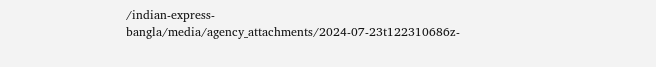/indian-express-bangla/media/agency_attachments/2024-07-23t122310686z-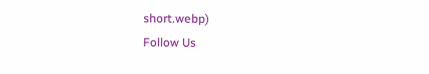short.webp)
Follow Us